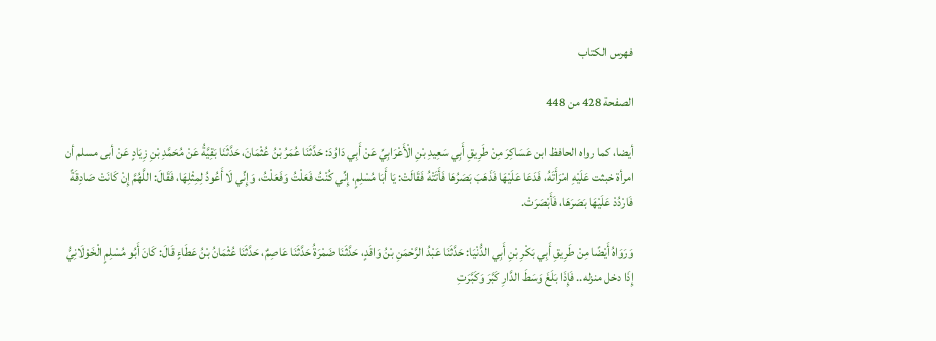فهرس الكتاب

الصفحة 428 من 448

أيضا، كما رواه الحافظ ابن عَسَاكِرَ مِنْ طَرِيقِ أَبِي سَعِيدِ بْنِ الْأَعْرَابِيِّ عَنْ أَبِي دَاوُدَ: حَدَّثَنَا عُمَرُ بْنُ عُثْمَانَ، حَدَّثَنَا بَقِيَّةُ عَنْ مُحَمَّدِ بْنِ زِيَادٍ عَنْ أبى مسلم أن امرأة خبثت عَلَيْهِ امْرَأَتَهُ، فَدَعَا عَلَيْهَا فَذَهَبَ بَصَرُهَا فَأَتَتْهُ فَقَالَتْ: يَا أَبَا مُسْلِمٍ، إِنِّي كُنْتُ فَعَلْتُ وَفَعَلْتُ، وَإِنِّي لَا أَعُودُ لِمِثْلِهَا، فَقَالَ: اللَّهُمَّ إِنْ كَانَتْ صَادِقَةً فَارْدُدْ عَلَيْهَا بَصَرَهَا، فَأَبْصَرَتْ.

وَرَوَاهُ أَيْضًا مِنْ طَرِيقِ أَبِي بَكْرِ بْنِ أَبِي الدُّنْيَا: حَدَّثَنَا عَبْدُ الرَّحْمَنِ بْنُ وَاقَدٍ، حَدَّثَنَا ضَمْرَةُ حَدَّثَنَا عَاصِمٌ، حَدَّثَنَا عُثْمَانُ بْنُ عَطَاءٍ قَالَ: كَانَ أَبُو مُسْلِمٍ الْخَوْلَانِيُّ إِذَا دخل منزله.. فَإِذَا بَلَغَ وَسَطَ الدَّارِ كَبَّرَ وَكَبَّرَتِ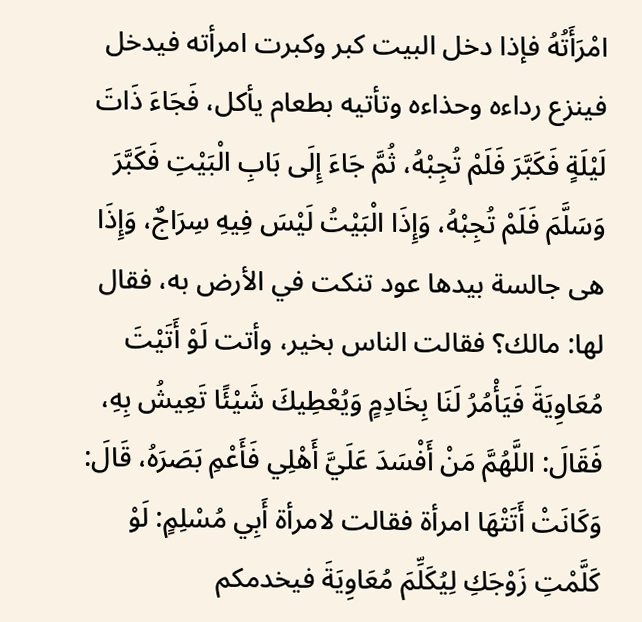امْرَأَتُهُ فإذا دخل البيت كبر وكبرت امرأته فيدخل فينزع رداءه وحذاءه وتأتيه بطعام يأكل، فَجَاءَ ذَاتَ لَيْلَةٍ فَكَبَّرَ فَلَمْ تُجِبْهُ، ثُمَّ جَاءَ إِلَى بَابِ الْبَيْتِ فَكَبَّرَ وَسَلَّمَ فَلَمْ تُجِبْهُ، وَإِذَا الْبَيْتُ لَيْسَ فِيهِ سِرَاجٌ، وَإِذَا هى جالسة بيدها عود تنكت في الأرض به، فقال لها: مالك؟ فقالت الناس بخير، وأتت لَوْ أَتَيْتَ مُعَاوِيَةَ فَيَأْمُرُ لَنَا بِخَادِمٍ وَيُعْطِيكَ شَيْئًا تَعِيشُ بِهِ، فَقَالَ: اللَّهُمَّ مَنْ أَفْسَدَ عَلَيَّ أَهْلِي فَأَعْمِ بَصَرَهُ، قَالَ: وَكَانَتْ أَتَتْهَا امرأة فقالت لامرأة أَبِي مُسْلِمٍ: لَوْ كَلَّمْتِ زَوْجَكِ لِيُكَلِّمَ مُعَاوِيَةَ فيخدمكم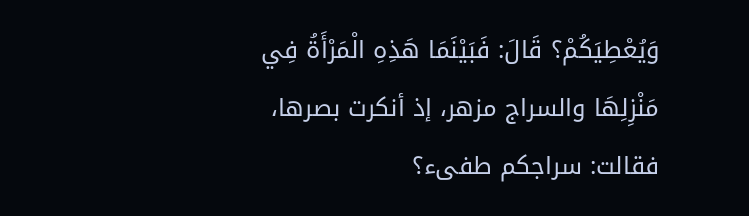وَيُعْطِيَكُمْ؟ قَالَ: فَبَيْنَمَا هَذِهِ الْمَرْأَةُ فِي مَنْزِلِهَا والسراج مزهر، إذ أنكرت بصرها، فقالت: سراجكم طفىء؟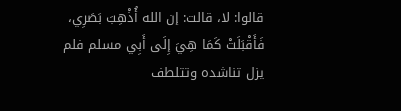قالوا: لا، قالت: إن الله أُذْهِبَ بَصَرِي، فَأَقْبَلَتْ كَمَا هِيَ إِلَى أَبِي مسلم فلم يزل تناشده وتتلطف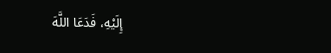إِلَيْهِ، فَدَعَا اللَّهَ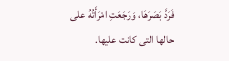فَرَدَّ بَصَرَهَا، وَرَجَعَتِ امْرَأَتُهُ على حالها التى كانت عليها.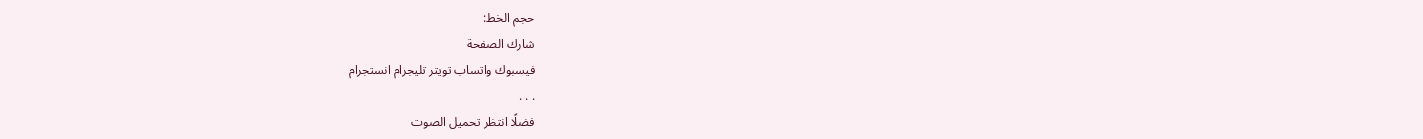حجم الخط:
شارك الصفحة
فيسبوك واتساب تويتر تليجرام انستجرام
. . .
فضلًا انتظر تحميل الصوت